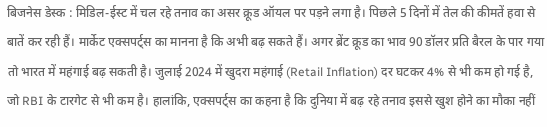बिजनेस डेस्क : मिडिल-ईस्ट में चल रहे तनाव का असर क्रूड ऑयल पर पड़ने लगा है। पिछले 5 दिनों में तेल की कीमतें हवा से बातें कर रही हैं। मार्केट एक्सपर्ट्स का मानना है कि अभी बढ़ सकते हैं। अगर ब्रेंट क्रूड का भाव 90 डॉलर प्रति बैरल के पार गया तो भारत में महंगाई बढ़ सकती है। जुलाई 2024 में खुदरा महंगाई (Retail Inflation) दर घटकर 4% से भी कम हो गई है, जो RBI के टारगेट से भी कम है। हालांकि, एक्सपर्ट्स का कहना है कि दुनिया में बढ़ रहे तनाव इससे खुश होने का मौका नहीं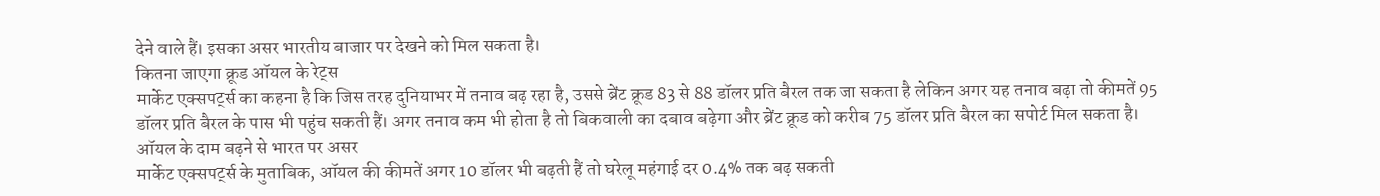देने वाले हैं। इसका असर भारतीय बाजार पर देखने को मिल सकता है।
कितना जाएगा क्रूड ऑयल के रेट्स
मार्केट एक्सपर्ट्स का कहना है कि जिस तरह दुनियाभर में तनाव बढ़ रहा है, उससे ब्रेंट क्रूड 83 से 88 डॉलर प्रति बैरल तक जा सकता है लेकिन अगर यह तनाव बढ़ा तो कीमतें 95 डॉलर प्रति बैरल के पास भी पहुंच सकती हैं। अगर तनाव कम भी होता है तो बिकवाली का दबाव बढ़ेगा और ब्रेंट क्रूड को करीब 75 डॉलर प्रति बैरल का सपोर्ट मिल सकता है।
ऑयल के दाम बढ़ने से भारत पर असर
मार्केट एक्सपर्ट्स के मुताबिक, ऑयल की कीमतें अगर 10 डॉलर भी बढ़ती हैं तो घरेलू महंगाई दर 0.4% तक बढ़ सकती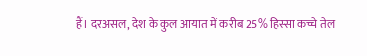हैं। दरअसल, देश के कुल आयात में करीब 25% हिस्सा कच्चे तेल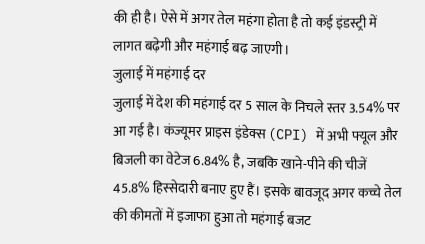की ही है। ऐसे में अगर तेल महंगा होता है तो कई इंडस्ट्री में लागत बढ़ेगी और महंगाई बढ़ जाएगी।
जुलाई में महंगाई दर
जुलाई में देश की महंगाई दर 5 साल के निचले स्तर 3.54% पर आ गई है। कंज्यूमर प्राइस इंडेक्स (CPI) में अभी फ्यूल और बिजली का वेटेज 6.84% है, जबकि खाने-पीने की चीजें 45.8% हिस्सेदारी बनाए हुए हैं। इसके बावजूद अगर कच्चे तेल की कीमतों में इजाफा हुआ तो महंगाई बजट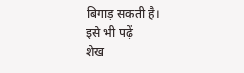बिगाड़ सकती है।
इसे भी पढ़ें
शेख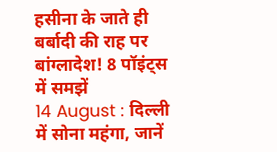हसीना के जाते ही बर्बादी की राह पर बांग्लादेश! 8 पॉइंट्स में समझें
14 August : दिल्ली में सोना महंगा, जानें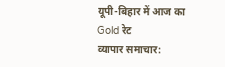यूपी-बिहार में आज का Gold रेट
व्यापार समाचार: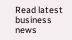Read latest business news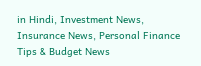in Hindi, Investment News, Insurance News, Personal Finance Tips & Budget News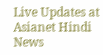Live Updates at Asianet Hindi News